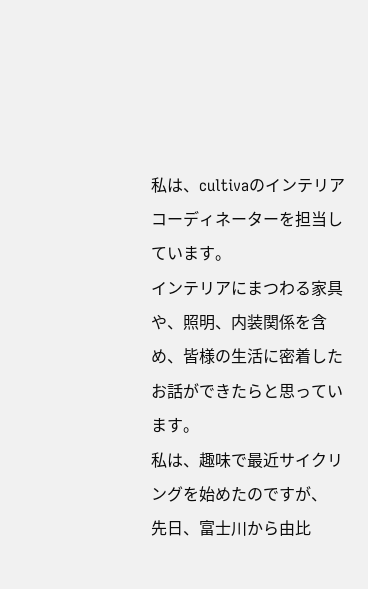私は、cultivaのインテリアコーディネーターを担当しています。
インテリアにまつわる家具や、照明、内装関係を含め、皆様の生活に密着したお話ができたらと思っています。
私は、趣味で最近サイクリングを始めたのですが、
先日、富士川から由比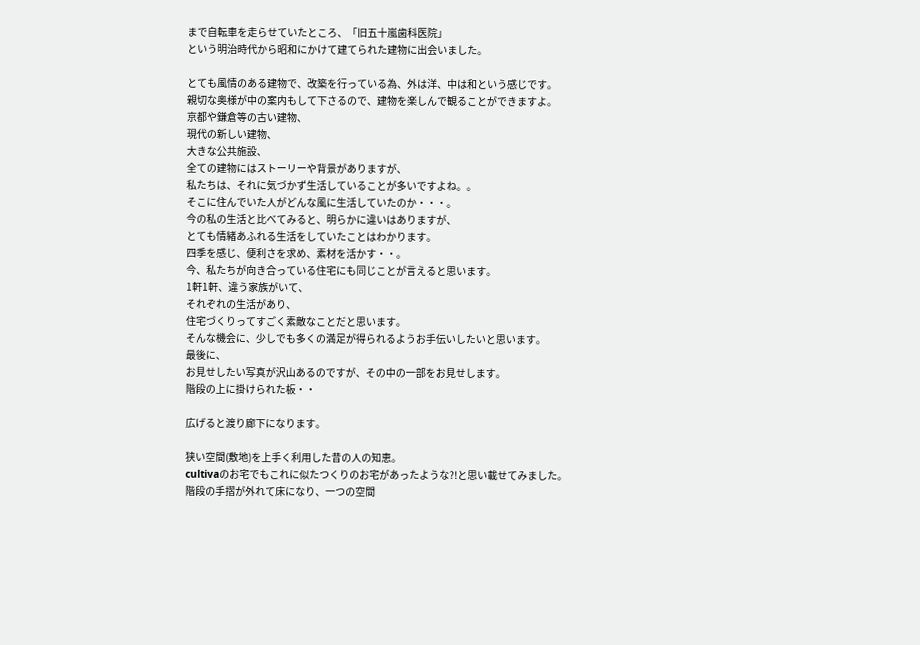まで自転車を走らせていたところ、「旧五十嵐歯科医院」
という明治時代から昭和にかけて建てられた建物に出会いました。

とても風情のある建物で、改築を行っている為、外は洋、中は和という感じです。
親切な奥様が中の案内もして下さるので、建物を楽しんで観ることができますよ。
京都や鎌倉等の古い建物、
現代の新しい建物、
大きな公共施設、
全ての建物にはストーリーや背景がありますが、
私たちは、それに気づかず生活していることが多いですよね。。
そこに住んでいた人がどんな風に生活していたのか・・・。
今の私の生活と比べてみると、明らかに違いはありますが、
とても情緒あふれる生活をしていたことはわかります。
四季を感じ、便利さを求め、素材を活かす・・。
今、私たちが向き合っている住宅にも同じことが言えると思います。
1軒1軒、違う家族がいて、
それぞれの生活があり、
住宅づくりってすごく素敵なことだと思います。
そんな機会に、少しでも多くの満足が得られるようお手伝いしたいと思います。
最後に、
お見せしたい写真が沢山あるのですが、その中の一部をお見せします。
階段の上に掛けられた板・・

広げると渡り廊下になります。

狭い空間(敷地)を上手く利用した昔の人の知恵。
cultivaのお宅でもこれに似たつくりのお宅があったような?!と思い載せてみました。
階段の手摺が外れて床になり、一つの空間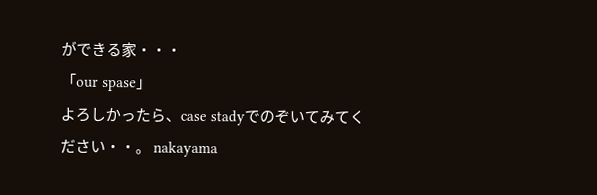ができる家・・・
「our spase」
よろしかったら、case stadyでのぞいてみてください・・。 nakayama